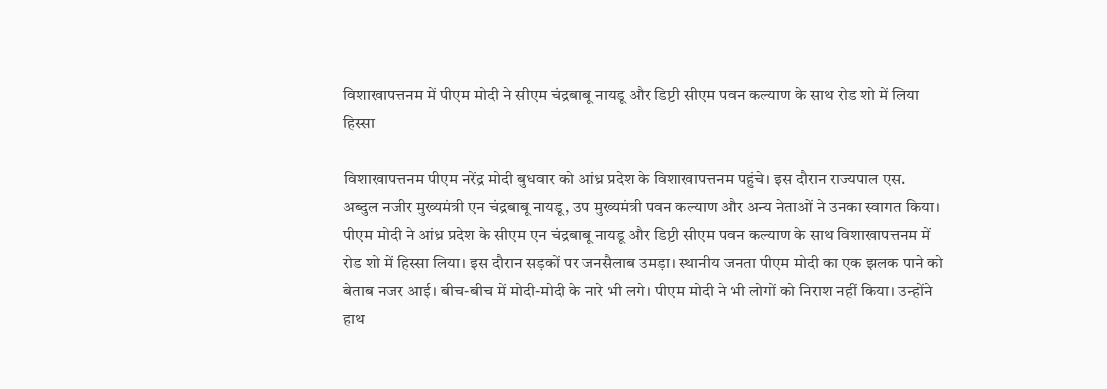विशाखापत्तनम में पीएम मोदी ने सीएम चंद्रबाबू नायडू और डिप्टी सीएम पवन कल्याण के साथ रोड शो में लिया हिस्सा

विशाखापत्तनम पीएम नरेंद्र मोदी बुधवार को आंध्र प्रदेश के विशाखापत्तनम पहुंचे। इस दौरान राज्यपाल एस. अब्दुल नजीर मुख्यमंत्री एन चंद्रबाबू नायडू, उप मुख्यमंत्री पवन कल्याण और अन्‍य नेताओं ने उनका स्वागत किया। पीएम मोदी ने आंध्र प्रदेश के सीएम एन चंद्रबाबू नायडू और डिप्टी सीएम पवन कल्याण के साथ विशाखापत्तनम में रोड शो में हिस्सा लिया। इस दौरान सड़कों पर जनसैलाब उमड़ा। स्थानीय जनता पीएम मोदी का एक झलक पाने को बेताब नजर आई। बीच-बीच में मोदी-मोदी के नारे भी लगे। पीएम मोदी ने भी लोगों को निराश नहीं किया। उन्होंने हाथ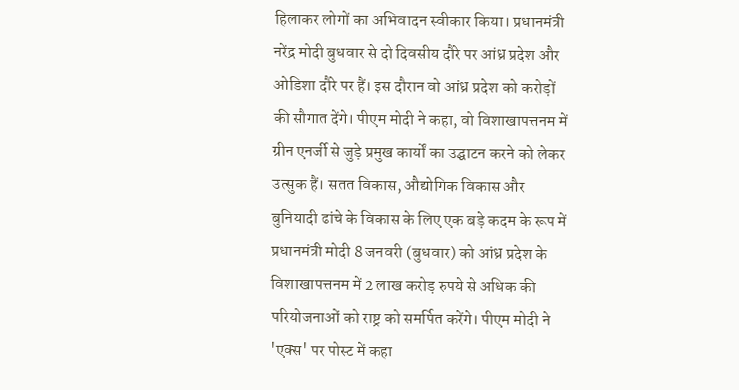हिलाकर लोगों का अभिवादन स्वीकार किया। प्रधानमंत्री नरेंद्र मोदी बुधवार से दो दिवसीय दौरे पर आंध्र प्रदेश और ओडिशा दौरे पर हैं। इस दौरान वो आंध्र प्रदेश को करोड़ों की सौगात देंगे। पीएम मोदी ने कहा, वो विशाखापत्तनम में ग्रीन एनर्जी से जुड़े प्रमुख कार्यों का उद्घाटन करने को लेकर उत्सुक हैं। सतत विकास, औद्योगिक विकास और बुनियादी ढांचे के विकास के लिए एक बड़े कदम के रूप में प्रधानमंत्री मोदी 8 जनवरी (बुधवार) को आंध्र प्रदेश के विशाखापत्तनम में 2 लाख करोड़ रुपये से अधिक की परियोजनाओं को राष्ट्र को समर्पित करेंगे। पीएम मोदी ने 'एक्स' पर पोस्ट में कहा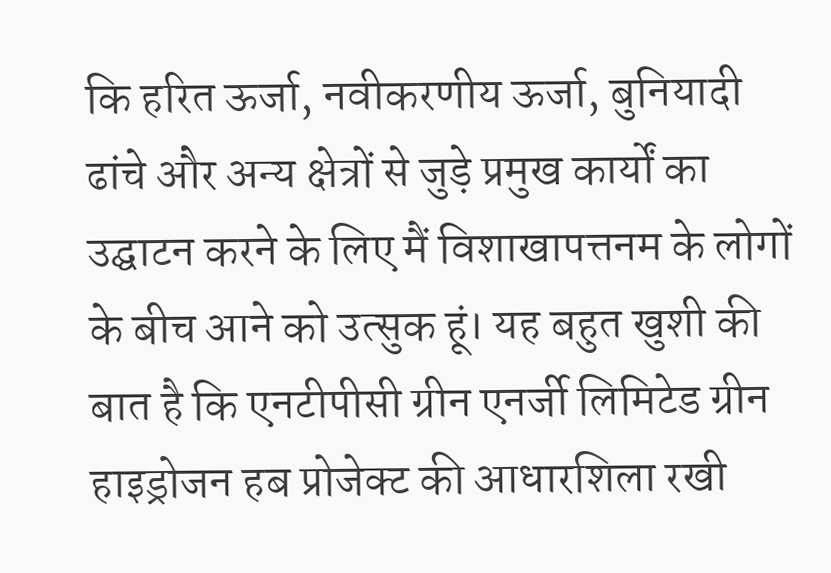कि हरित ऊर्जा, नवीकरणीय ऊर्जा, बुनियादी ढांचे और अन्य क्षेत्रों से जुड़े प्रमुख कार्यों का उद्घाटन करने के लिए मैं विशाखापत्तनम के लोगों के बीच आने को उत्सुक हूं। यह बहुत खुशी की बात है कि एनटीपीसी ग्रीन एनर्जी लिमिटेड ग्रीन हाइड्रोजन हब प्रोजेक्ट की आधारशिला रखी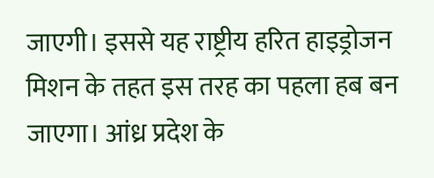जाएगी। इससे यह राष्ट्रीय हरित हाइड्रोजन मिशन के तहत इस तरह का पहला हब बन जाएगा। आंध्र प्रदेश के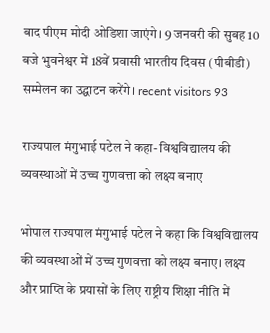बाद पीएम मोदी ओडिशा जाएंगे। 9 जनवरी की सुबह 10 बजे भुवनेश्वर में 18वें प्रवासी भारतीय दिवस (पीबीडी) सम्मेलन का उद्घाटन करेंगे। recent visitors 93

राज्यपाल मंगुभाई पटेल ने कहा- विश्वविद्यालय की व्यवस्थाओं में उच्च गुणवत्ता को लक्ष्य बनाए

भोपाल राज्यपाल मंगुभाई पटेल ने कहा कि विश्वविद्यालय की व्यवस्थाओं में उच्च गुणवत्ता को लक्ष्य बनाए। लक्ष्य और प्राप्ति के प्रयासों के लिए राष्ट्रीय शिक्षा नीति में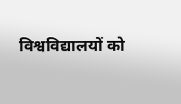विश्वविद्यालयों को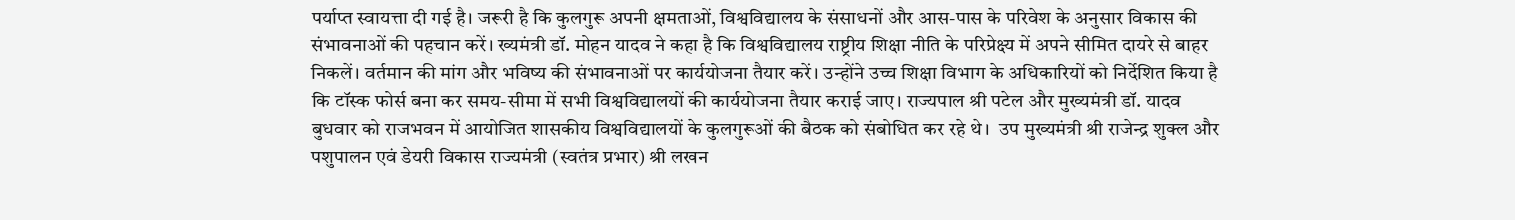पर्याप्त स्वायत्ता दी गई है। जरूरी है कि कुलगुरू अपनी क्षमताओं, विश्वविद्यालय के संसाधनों और आस-पास के परिवेश के अनुसार विकास की संभावनाओं की पहचान करें। ख्यमंत्री डॉ. मोहन यादव ने कहा है कि विश्वविद्यालय राष्ट्रीय शिक्षा नीति के परिप्रेक्ष्य में अपने सीमित दायरे से बाहर निकलें। वर्तमान की मांग और भविष्य की संभावनाओं पर कार्ययोजना तैयार करें। उन्होंने उच्च शिक्षा विभाग के अधिकारियों को निर्देशित किया है कि टॉस्क फोर्स बना कर समय-सीमा में सभी विश्वविद्यालयों की कार्ययोजना तैयार कराई जाए। राज्यपाल श्री पटेल और मुख्यमंत्री डॉ. यादव बुधवार को राजभवन में आयोजित शासकीय विश्वविद्यालयों के कुलगुरूओं की बैठक को संबोधित कर रहे थे।  उप मुख्यमंत्री श्री राजेन्द्र शुक्ल और पशुपालन एवं डेयरी विकास राज्यमंत्री (स्वतंत्र प्रभार) श्री लखन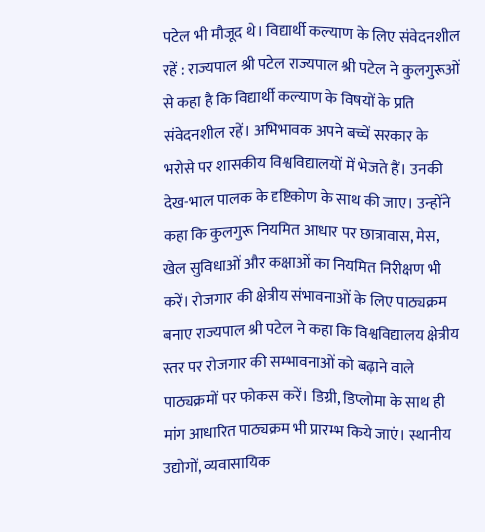पटेल भी मौजूद थे। विद्यार्थी कल्याण के लिए संवेदनशील रहें : राज्यपाल श्री पटेल राज्यपाल श्री पटेल ने कुलगुरूओं से कहा है कि विद्यार्थी कल्याण के विषयों के प्रति संवेदनशील रहें। अभिभावक अपने बच्चें सरकार के भरोसे पर शासकीय विश्वविद्यालयों में भेजते हैं। उनकी देख-भाल पालक के दृष्टिकोण के साथ की जाए। उन्होंने कहा कि कुलगुरू नियमित आधार पर छात्रावास, मेस, खेल सुविधाओं और कक्षाओं का नियमित निरीक्षण भी करें। रोजगार की क्षेत्रीय संभावनाओं के लिए पाठ्यक्रम बनाए राज्यपाल श्री पटेल ने कहा कि विश्वविद्यालय क्षेत्रीय स्तर पर रोजगार की सम्भावनाओं को बढ़ाने वाले पाठ्यक्रमों पर फोकस करें। डिग्री, डिप्लोमा के साथ ही मांग आधारित पाठ्यक्रम भी प्रारम्भ किये जाएं। स्थानीय उद्योगों, व्यवासायिक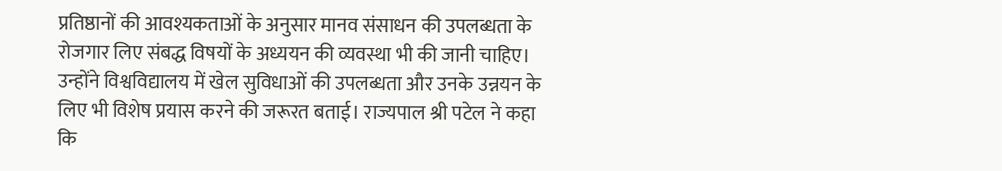प्रतिष्ठानों की आवश्यकताओं के अनुसार मानव संसाधन की उपलब्धता के रोजगार लिए संबद्ध विषयों के अध्ययन की व्यवस्था भी की जानी चाहिए। उन्होंने विश्वविद्यालय में खेल सुविधाओं की उपलब्धता और उनके उन्नयन के लिए भी विशेष प्रयास करने की जरूरत बताई। राज्यपाल श्री पटेल ने कहा कि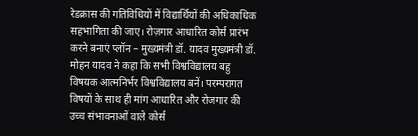रेडक्रास की गतिविधियों में विद्यार्थियों की अधिकाधिक सहभागिता की जाए। रोज़गार आधारित कोर्स प्रारंभ करने बनाएं प्लॉन – मुख्यमंत्री डॉ. यादव मुख्यमंत्री डॉ. मोहन यादव ने कहा कि सभी विश्वविद्यालय बहु विषयक आत्मनिर्भर विश्वविद्यालय बनें। परम्परागत विषयों के साथ ही मांग आधारित और रोजगार की उच्च संभावनाओं वाले कोर्स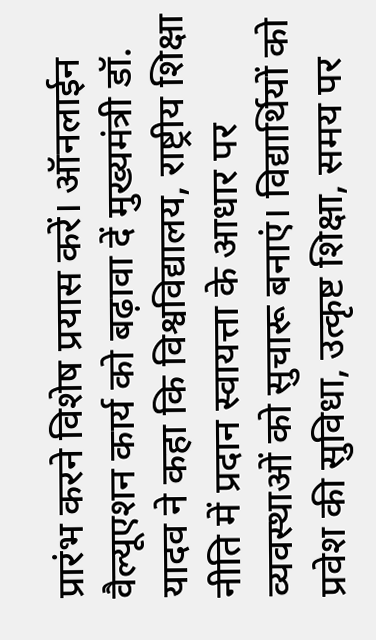प्रारंभ करने विशेष प्रयास करें। ऑनलाईन वैल्यूएशन कार्य को बढ़ावा दें मुख्यमंत्री डॉ. यादव ने कहा कि विश्वविद्यालय, राष्ट्रीय शिक्षा नीति में प्रदान स्वायत्ता के आधार पर व्यवस्थाओं को सुचारू बनाएं। विद्यार्थियों को प्रवेश की सुविधा, उत्कृष्ट शिक्षा, समय पर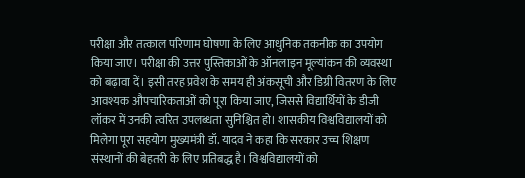परीक्षा और तत्काल परिणाम घोषणा के लिए आधुनिक तकनीक का उपयोग किया जाए। परीक्षा की उत्तर पुस्तिकाओं के ऑनलाइन मूल्यांकन की व्यवस्था को बढ़ावा दें। इसी तरह प्रवेश के समय ही अंकसूची और डिग्री वितरण के लिए आवश्यक औपचारिकताओं को पूरा किया जाए, जिससे विद्यार्थियों के डीजी लॉकर में उनकी त्वरित उपलब्धता सुनिश्चित हो। शासकीय विश्वविद्यालयों को मिलेगा पूरा सहयोग मुख्यमंत्री डॉ. यादव ने कहा कि सरकार उच्च शिक्षण संस्थानों की बेहतरी के लिए प्रतिबद्ध है। विश्वविद्यालयों को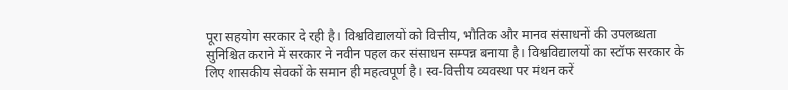पूरा सहयोग सरकार दे रही है। विश्वविद्यालयों को वित्तीय, भौतिक और मानव संसाधनों की उपलब्धता सुनिश्चित कराने में सरकार ने नवीन पहल कर संसाधन सम्पन्न बनाया है। विश्वविद्यालयों का स्टॉफ सरकार के लिए शासकीय सेवकों के समान ही महत्वपूर्ण है। स्व-वित्तीय व्यवस्था पर मंथन करें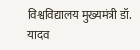विश्वविद्यालय मुख्यमंत्री डॉ. यादव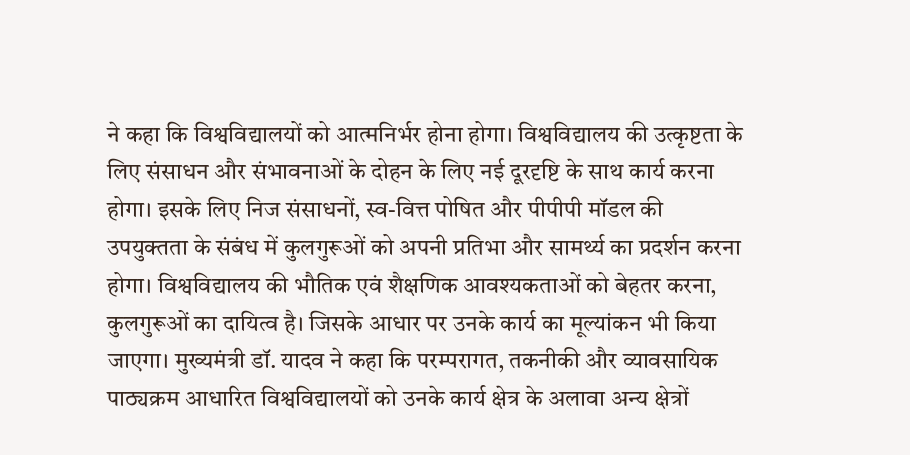ने कहा कि विश्वविद्यालयों को आत्मनिर्भर होना होगा। विश्वविद्यालय की उत्कृष्टता के लिए संसाधन और संभावनाओं के दोहन के लिए नई दूरदृष्टि के साथ कार्य करना होगा। इसके लिए निज संसाधनों, स्व-वित्त पोषित और पीपीपी मॉडल की उपयुक्तता के संबंध में कुलगुरूओं को अपनी प्रतिभा और सामर्थ्य का प्रदर्शन करना होगा। विश्वविद्यालय की भौतिक एवं शैक्षणिक आवश्यकताओं को बेहतर करना, कुलगुरूओं का दायित्व है। जिसके आधार पर उनके कार्य का मूल्यांकन भी किया जाएगा। मुख्यमंत्री डॉ. यादव ने कहा कि परम्परागत, तकनीकी और व्यावसायिक पाठ्यक्रम आधारित विश्वविद्यालयों को उनके कार्य क्षेत्र के अलावा अन्य क्षेत्रों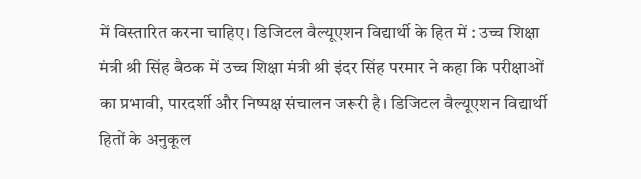में विस्तारित करना चाहिए। डिजिटल वैल्यूएशन विद्यार्थी के हित में : उच्च शिक्षा मंत्री श्री सिंह बैठक में उच्च शिक्षा मंत्री श्री इंदर सिंह परमार ने कहा कि परीक्षाओं का प्रभावी, पारदर्शी और निष्पक्ष संचालन जरूरी है। डिजिटल वैल्यूएशन विद्यार्थी हितों के अनुकूल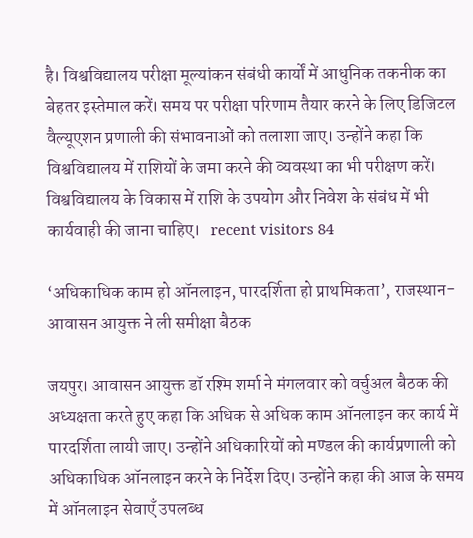है। विश्वविद्यालय परीक्षा मूल्यांकन संबंधी कार्यों में आधुनिक तकनीक का बेहतर इस्तेमाल करें। समय पर परीक्षा परिणाम तैयार करने के लिए डिजिटल वैल्यूएशन प्रणाली की संभावनाओं को तलाशा जाए। उन्होंने कहा कि विश्वविद्यालय में राशियों के जमा करने की व्यवस्था का भी परीक्षण करें। विश्वविद्यालय के विकास में राशि के उपयोग और निवेश के संबंध में भी कार्यवाही की जाना चाहिए।   recent visitors 84

‘अधिकाधिक काम हो ऑनलाइन, पारदर्शिता हो प्राथमिकता’, राजस्थान-आवासन आयुक्त ने ली समीक्षा बैठक

जयपुर। आवासन आयुक्त डॉ रश्मि शर्मा ने मंगलवार को वर्चुअल बैठक की अध्यक्षता करते हुए कहा कि अधिक से अधिक काम ऑनलाइन कर कार्य में पारदर्शिता लायी जाए। उन्होंने अधिकारियों को मण्डल की कार्यप्रणाली को अधिकाधिक ऑनलाइन करने के निर्देश दिए। उन्होंने कहा की आज के समय में ऑनलाइन सेवाएँ उपलब्ध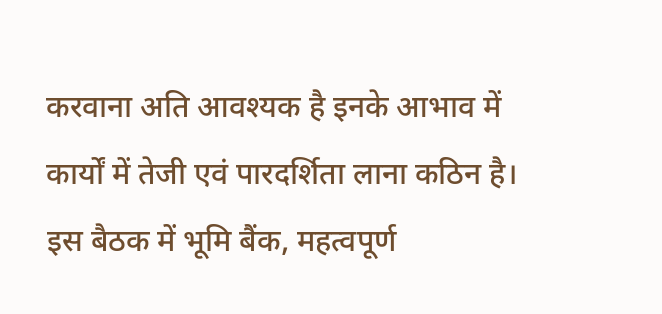करवाना अति आवश्यक है इनके आभाव में कार्यों में तेजी एवं पारदर्शिता लाना कठिन है। इस बैठक में भूमि बैंक, महत्वपूर्ण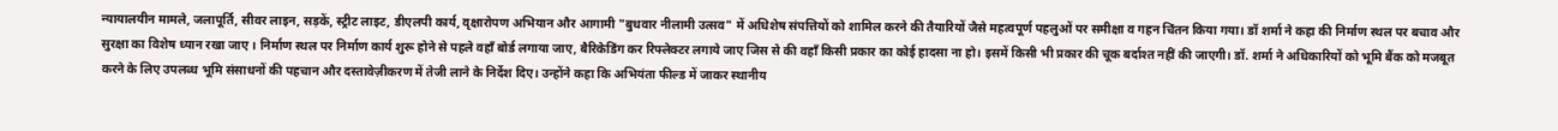न्यायालयीन मामले, जलापूर्ति, सीवर लाइन, सड़कें, स्ट्रीट लाइट, डीएलपी कार्य, वृक्षारोपण अभियान और आगामी "बुधवार नीलामी उत्सव" में अधिशेष संपत्तियों को शामिल करने की तैयारियों जैसे महत्वपूर्ण पहलुओं पर समीक्षा व गहन चिंतन किया गया। डॉ शर्मा ने कहा की निर्माण स्थल पर बचाव और सुरक्षा का विशेष ध्यान रखा जाए । निर्माण स्थल पर निर्माण कार्य शुरू होने से पहले वहाँ बोर्ड लगाया जाए, बैरिकेडिंग कर रिफ्लेक्टर लगाये जाए जिस से की वहाँ किसी प्रकार का कोई हादसा ना हो। इसमें किसी भी प्रकार की चूक बर्दाश्त नहीं की जाएगी। डॉ. शर्मा ने अधिकारियों को भूमि बैंक को मजबूत करने के लिए उपलब्ध भूमि संसाधनों की पहचान और दस्तावेज़ीकरण में तेजी लाने के निर्देश दिए। उन्होंने कहा कि अभियंता फील्ड में जाकर स्थानीय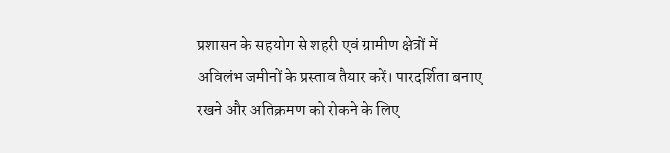प्रशासन के सहयोग से शहरी एवं ग्रामीण क्षेत्रों में अविलंभ जमीनों के प्रस्ताव तैयार करें। पारदर्शिता बनाए रखने और अतिक्रमण को रोकने के लिए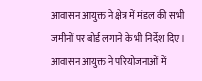आवासन आयुक्त ने क्षेत्र में मंडल की सभी जमीनों पर बोर्ड लगाने के भी निर्देश दिए। आवासन आयुक्त ने परियोजनाओं में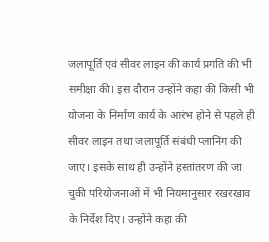जलापूर्ति एवं सीवर लाइन की कार्य प्रगति की भी समीक्षा की। इस दौरान उन्होंने कहा की किसी भी योजना के निर्माण कार्य के आरंभ होने से पहले ही सीवर लाइन तथा जलापूर्ति संबंधी प्लानिंग की जाए। इसके साथ ही उन्होंने हस्तांतरण की जा चुकी परियोजनाओं में भी नियमानुसार रखरखाव के निर्देश दिए। उन्होंने कहा की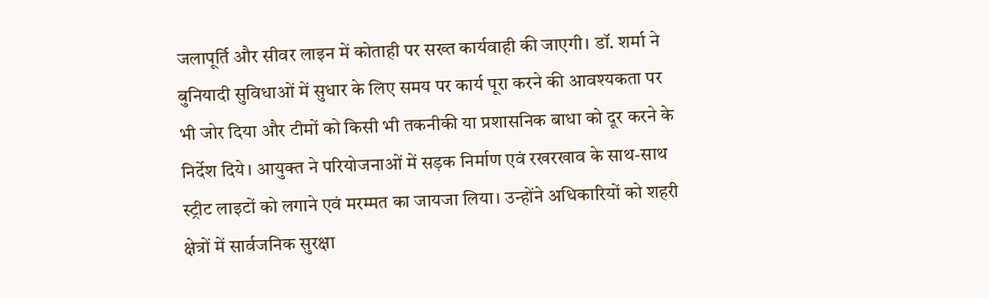जलापूर्ति और सीवर लाइन में कोताही पर सख्त कार्यवाही की जाएगी। डॉ. शर्मा ने बुनियादी सुविधाओं में सुधार के लिए समय पर कार्य पूरा करने की आवश्यकता पर भी जोर दिया और टीमों को किसी भी तकनीकी या प्रशासनिक बाधा को दूर करने के निर्देश दिये। आयुक्त ने परियोजनाओं में सड़क निर्माण एवं रखरखाव के साथ-साथ स्ट्रीट लाइटों को लगाने एवं मरम्मत का जायजा लिया। उन्होंने अधिकारियों को शहरी क्षेत्रों में सार्वजनिक सुरक्षा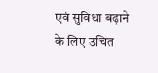एवं सुविधा बढ़ाने के लिए उचित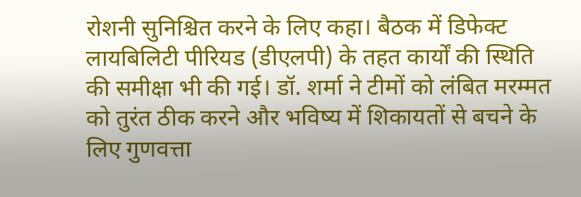रोशनी सुनिश्चित करने के लिए कहा। बैठक में डिफेक्ट लायबिलिटी पीरियड (डीएलपी) के तहत कार्यों की स्थिति की समीक्षा भी की गई। डॉ. शर्मा ने टीमों को लंबित मरम्मत को तुरंत ठीक करने और भविष्य में शिकायतों से बचने के लिए गुणवत्ता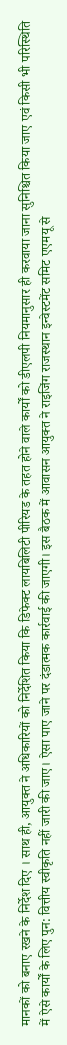मानकों को बनाए रखने के निर्देश दिए । साथ ही, आयुक्त ने अधिकारियों को निर्देशित किया कि डिफेक्ट लायबिलिटी पीरियड के तहत होने वाले कार्यों को डीएलपी नियमानुसार ही करवाया जाना सुनिश्चित किया जाए एवं किसी भी परिस्थिति में ऐसे कार्यों के लिए पुन: वित्तीय स्वीकृति नहीं जारी की जाए। ऐसा पाए जाने पर दंडात्मक कार्रवाई की जाएगी। इस बैठक में आवासन आयुक्त ने राइजिंग राजस्थान इन्वेस्टमेंट समिट एएमयू से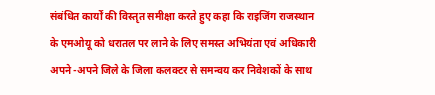संबंधित कार्यों की विस्तृत समीक्षा करते हुए कहा कि राइजिंग राजस्थान के एमओयू को धरातल पर लाने के लिए समस्त अभियंता एवं अधिकारी अपने -अपने जिले के जिला कलक्टर से समन्वय कर निवेशकों के साथ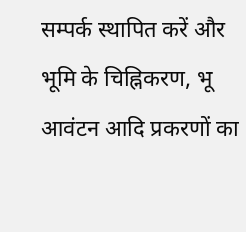सम्पर्क स्थापित करें और भूमि के चिह्निकरण, भू आवंटन आदि प्रकरणों का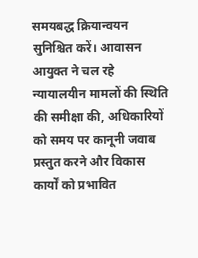समयबद्ध क्रियान्वयन सुनिश्चित करें। आवासन आयुक्त ने चल रहे न्यायालयीन मामलों की स्थिति की समीक्षा की, अधिकारियों को समय पर कानूनी जवाब प्रस्तुत करने और विकास कार्यों को प्रभावित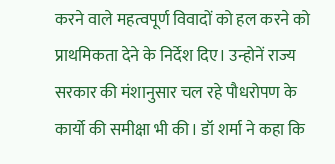करने वाले महत्वपूर्ण विवादों को हल करने को प्राथमिकता देने के निर्देश दिए। उन्होनें राज्य सरकार की मंशानुसार चल रहे पौधरोपण के कार्यो की समीक्षा भी की। डॉ शर्मा ने कहा कि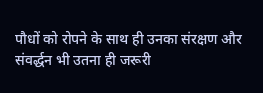पौधों को रोपने के साथ ही उनका संरक्षण और संवर्द्धन भी उतना ही जरूरी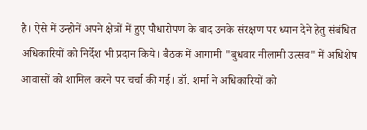है। ऐसे में उन्होनें अपने क्षेत्रों में हुए पौधारोपण के बाद उनके संरक्षण पर ध्यान देने हेतु संबंधित अधिकारियों को निर्देश भी प्रदान किये। बैठक में आगामी "बुधवार नीलामी उत्सव" में अधिशेष आवासों को शामिल करने पर चर्चा की गई। डॉ. शर्मा ने अधिकारियों को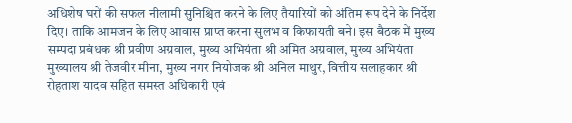अधिशेष घरों की सफल नीलामी सुनिश्चित करने के लिए तैयारियों को अंतिम रूप देने के निर्देश दिए। ताकि आमजन के लिए आवास प्राप्त करना सुलभ व किफायती बने। इस बैठक में मुख्य सम्पदा प्रबंधक श्री प्रवीण अग्रवाल, मुख्य अभियंता श्री अमित अग्रवाल, मुख्य अभियंता मुख्यालय श्री तेजवीर मीना, मुख्य नगर नियोजक श्री अनिल माथुर, वित्तीय सलाहकार श्री रोहताश यादव सहित समस्त अधिकारी एवं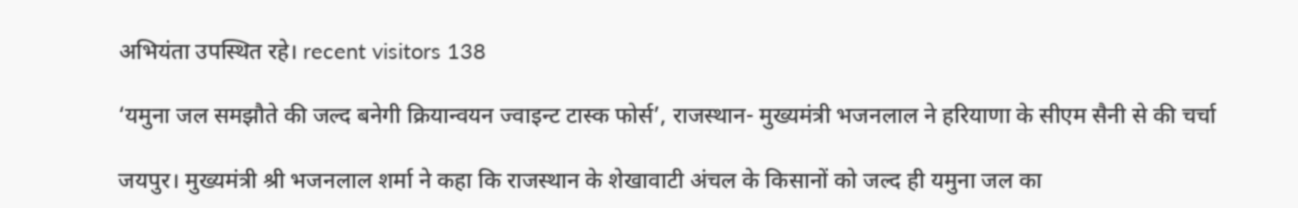अभियंता उपस्थित रहे। recent visitors 138

‘यमुना जल समझौते की जल्द बनेगी क्रियान्वयन ज्वाइन्ट टास्क फोर्स’, राजस्थान- मुख्यमंत्री भजनलाल ने हरियाणा के सीएम सैनी से की चर्चा

जयपुर। मुख्यमंत्री श्री भजनलाल शर्मा ने कहा कि राजस्थान के शेखावाटी अंचल के किसानों को जल्द ही यमुना जल का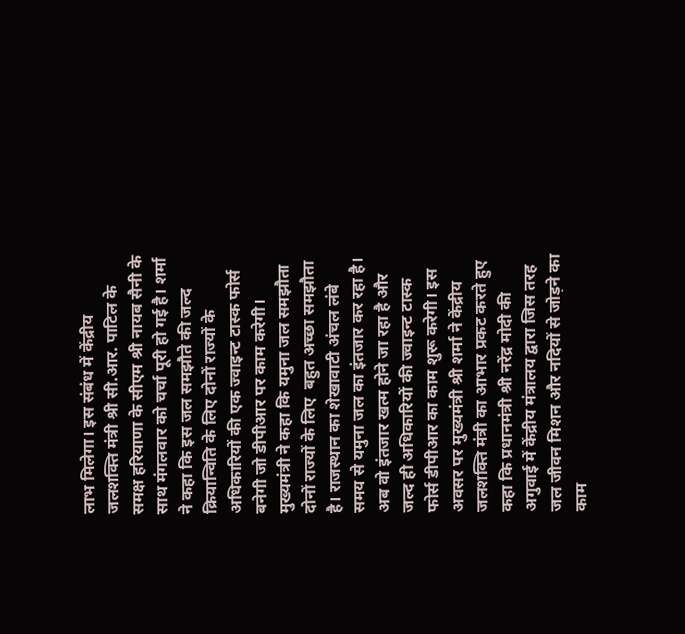लाभ मिलेगा। इस संबंध में केंद्रीय जलशक्ति मंत्री श्री सी.आर. पाटिल के समक्ष हरियाणा के सीएम श्री नायब सैनी के साथ मंगलवार को चर्चा पूरी हो गई है। शर्मा ने कहा कि इस जल समझौते की जल्द क्रियान्विति के लिए दोनों राज्यों के अधिकारियों की एक ज्वाइन्ट टास्क फोर्स बनेगी जो डीपीआर पर काम करेगी। मुख्यमंत्री ने कहा कि यमुना जल समझौता दोनों राज्यों के लिए  बहुत अच्छा समझौता है। राजस्थान का शेखावाटी अंचल लंबे समय से यमुना जल का इंतजार कर रहा है। अब वो इंतजार खत्म होने जा रहा है और जल्द ही अधिकारियों की ज्वाइन्ट टास्क फोर्स डीपीआर का काम शुरू करेगी। इस अवसर पर मुख्यमंत्री श्री शर्मा ने केंद्रीय जलशक्ति मंत्री का आभार प्रकट करते हुए कहा कि प्रधानमंत्री श्री नरेंद्र मोदी की अगुवाई में केंद्रीय मंत्रालय द्वारा जिस तरह जल जीवन मिशन और नदियों से जोड़ने का काम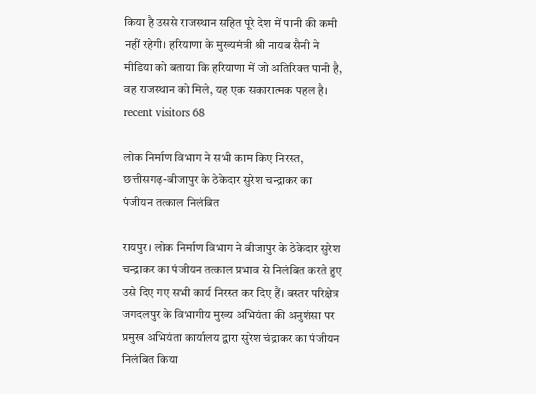किया है उससे राजस्थान सहित पूरे देश में पानी की कमी नहीं रहेगी। हरियाणा के मुख्यमंत्री श्री नायब सैनी ने मीडिया को बताया कि हरियाणा में जो अतिरिक्त पानी है, वह राजस्थान को मिले, यह एक सकारात्मक पहल है। recent visitors 68

लोक निर्माण विभाग ने सभी काम किए निरस्त, छत्तीसगढ़-बीजापुर के ठेकेदार सुरेश चन्द्राकर का पंजीयन तत्काल निलंबित

रायपुर। लोक निर्माण विभाग ने बीजापुर के ठेकेदार सुरेश चन्द्राकर का पंजीयन तत्काल प्रभाव से निलंबित करते हुए उसे दिए गए सभी कार्य निरस्त कर दिए हैं। बस्तर परिक्षेत्र जगदलपुर के विभागीय मुख्य अभियंता की अनुशंसा पर प्रमुख अभियंता कार्यालय द्वारा सुरेश चंद्राकर का पंजीयन निलंबित किया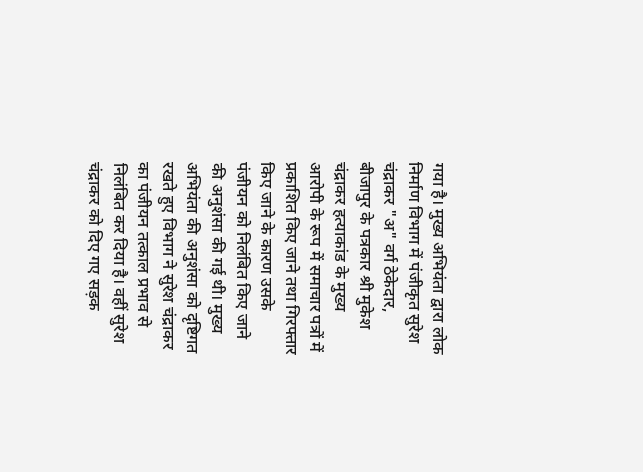गया है। मुख्य अभियंता द्वारा लोक निर्माण विभाग में पंजीकृत सुरेश चंद्राकर "अ" वर्ग ठेकेदार, बीजापुर के पत्रकार श्री मुकेश चंद्राकर हत्याकांड के मुख्य आरोपी के रूप में समाचार पत्रों में प्रकाशित किए जाने तथा गिरफ्तार किए जाने के कारण उसके पंजीयन को निलंबित किए जाने की अनुशंसा की गई थी। मुख्य अभियंता की अनुशंसा को दृष्टिगत रखते हुए विभाग ने सुरेश चंद्राकर का पंजीयन तत्काल प्रभाव से निलंबित कर दिया है। वहीं सुरेश चंद्राकर को दिए गए सड़क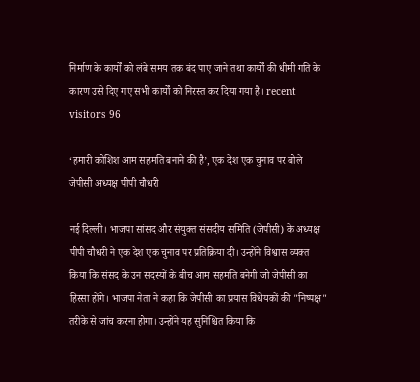निर्माण के कार्यों को लंबे समय तक बंद पाए जाने तथा कार्यों की धीमी गति के कारण उसे दिए गए सभी कार्यों को निरस्त कर दिया गया है। recent visitors 96

‘हमारी कोशिश आम सहमति बनाने की है’, एक देश एक चुनाव पर बोले जेपीसी अध्यक्ष पीपी चौधरी

नई दिल्ली। भाजपा सांसद और संयुक्त संसदीय समिति (जेपीसी) के अध्यक्ष पीपी चौधरी ने एक देश एक चुनाव पर प्रतिक्रिया दी। उन्होंने विश्वास व्यक्त किया कि संसद के उन सदस्यों के बीच आम सहमति बनेगी जो जेपीसी का हिस्सा होंगे। भाजपा नेता ने कहा कि जेपीसी का प्रयास विधेयकों की "निष्पक्ष" तरीके से जांच करना होगा। उन्होंने यह सुनिश्चित किया कि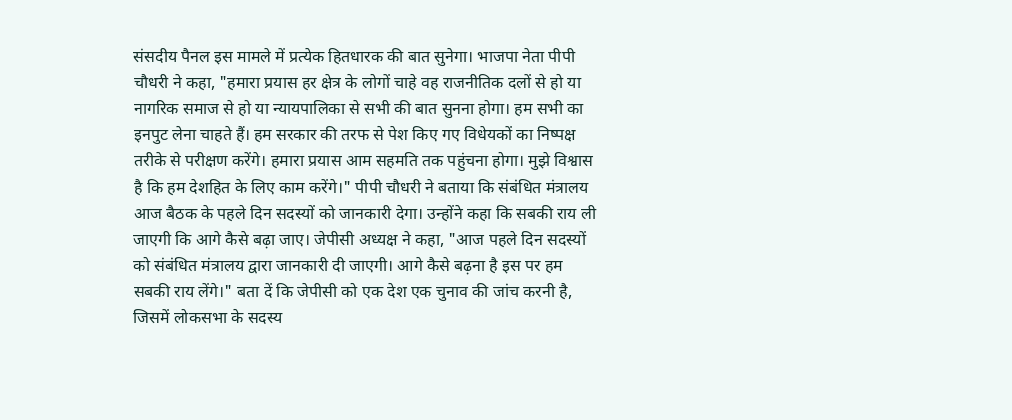संसदीय पैनल इस मामले में प्रत्येक हितधारक की बात सुनेगा। भाजपा नेता पीपी चौधरी ने कहा, "हमारा प्रयास हर क्षेत्र के लोगों चाहे वह राजनीतिक दलों से हो या नागरिक समाज से हो या न्यायपालिका से सभी की बात सुनना होगा। हम सभी का इनपुट लेना चाहते हैं। हम सरकार की तरफ से पेश किए गए विधेयकों का निष्पक्ष तरीके से परीक्षण करेंगे। हमारा प्रयास आम सहमति तक पहुंचना होगा। मुझे विश्वास है कि हम देशहित के लिए काम करेंगे।" पीपी चौधरी ने बताया कि संबंधित मंत्रालय आज बैठक के पहले दिन सदस्यों को जानकारी देगा। उन्होंने कहा कि सबकी राय ली जाएगी कि आगे कैसे बढ़ा जाए। जेपीसी अध्यक्ष ने कहा, "आज पहले दिन सदस्यों को संबंधित मंत्रालय द्वारा जानकारी दी जाएगी। आगे कैसे बढ़ना है इस पर हम सबकी राय लेंगे।" बता दें कि जेपीसी को एक देश एक चुनाव की जांच करनी है, जिसमें लोकसभा के सदस्य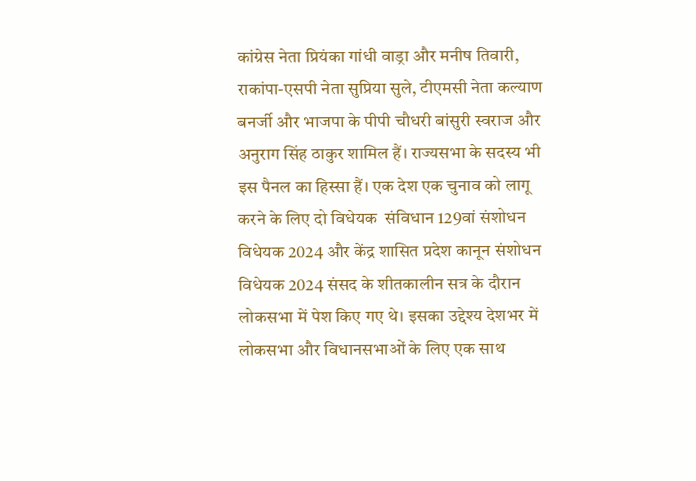कांग्रेस नेता प्रियंका गांधी वाड्रा और मनीष तिवारी, राकांपा-एसपी नेता सुप्रिया सुले, टीएमसी नेता कल्याण बनर्जी और भाजपा के पीपी चौधरी बांसुरी स्वराज और अनुराग सिंह ठाकुर शामिल हैं। राज्यसभा के सदस्य भी इस पैनल का हिस्सा हैं। एक देश एक चुनाव को लागू करने के लिए दो विधेयक  संविधान 129वां संशोधन विधेयक 2024 और केंद्र शासित प्रदेश कानून संशोधन विधेयक 2024 संसद के शीतकालीन सत्र के दौरान लोकसभा में पेश किए गए थे। इसका उद्देश्य देशभर में लोकसभा और विधानसभाओं के लिए एक साथ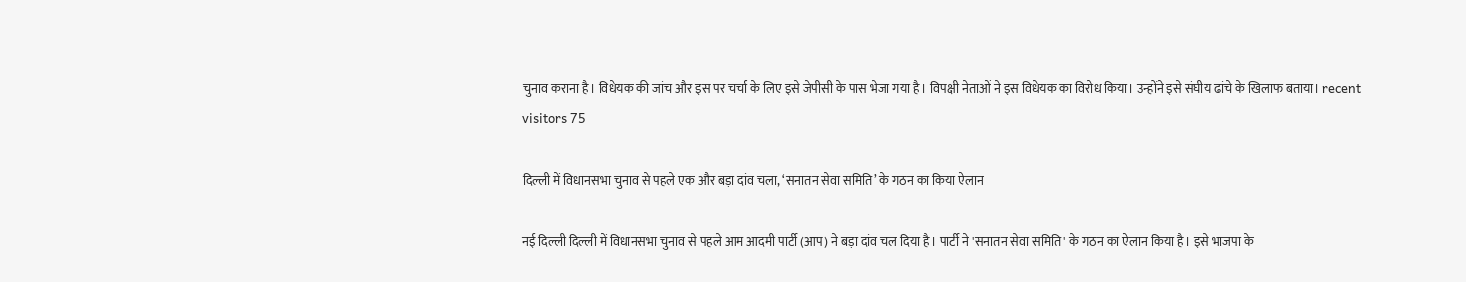चुनाव कराना है। विधेयक की जांच और इस पर चर्चा के लिए इसे जेपीसी के पास भेजा गया है। विपक्षी नेताओं ने इस विधेयक का विरोध किया। उन्होंने इसे संघीय ढांचे के खिलाफ बताया। recent visitors 75

दिल्ली में विधानसभा चुनाव से पहले एक और बड़ा दांव चला, ‘सनातन सेवा समिति’ के गठन का किया ऐलान

नई दिल्ली दिल्ली में विधानसभा चुनाव से पहले आम आदमी पार्टी (आप) ने बड़ा दांव चल दिया है। पार्टी ने 'सनातन सेवा समिति' के गठन का ऐलान किया है। इसे भाजपा के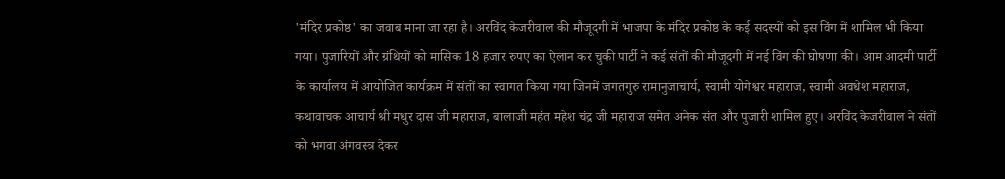'मंदिर प्रकोष्ठ' का जवाब माना जा रहा है। अरविंद केजरीवाल की मौजूदगी में भाजपा के मंदिर प्रकोष्ठ के कई सदस्यों को इस विंग में शामिल भी किया गया। पुजारियों और ग्रंथियों को मासिक 18 हजार रुपए का ऐलान कर चुकी पार्टी ने कई संतों की मौजूदगी में नई विंग की घोषणा की। आम आदमी पार्टी के कार्यालय में आयोजित कार्यक्रम में संतों का स्वागत किया गया जिनमें जगतगुरु रामानुजाचार्य, स्वामी योगेश्वर महाराज, स्वामी अवधेश महाराज, कथावाचक आचार्य श्री मधुर दास जी महाराज, बालाजी महंत महेश चंद्र जी महाराज समेत अनेक संत और पुजारी शामिल हुए। अरविंद केजरीवाल ने संतों को भगवा अंगवस्त्र देकर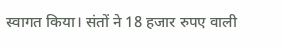स्वागत किया। संतों ने 18 हजार रुपए वाली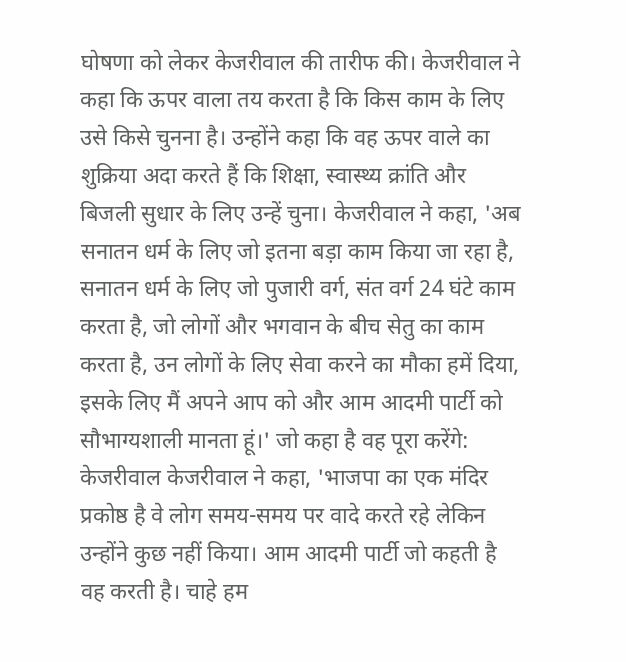घोषणा को लेकर केजरीवाल की तारीफ की। केजरीवाल ने कहा कि ऊपर वाला तय करता है कि किस काम के लिए उसे किसे चुनना है। उन्होंने कहा कि वह ऊपर वाले का शुक्रिया अदा करते हैं कि शिक्षा, स्वास्थ्य क्रांति और बिजली सुधार के लिए उन्हें चुना। केजरीवाल ने कहा, 'अब सनातन धर्म के लिए जो इतना बड़ा काम किया जा रहा है, सनातन धर्म के लिए जो पुजारी वर्ग, संत वर्ग 24 घंटे काम करता है, जो लोगों और भगवान के बीच सेतु का काम करता है, उन लोगों के लिए सेवा करने का मौका हमें दिया, इसके लिए मैं अपने आप को और आम आदमी पार्टी को सौभाग्यशाली मानता हूं।' जो कहा है वह पूरा करेंगे: केजरीवाल केजरीवाल ने कहा, 'भाजपा का एक मंदिर प्रकोष्ठ है वे लोग समय-समय पर वादे करते रहे लेकिन उन्होंने कुछ नहीं किया। आम आदमी पार्टी जो कहती है वह करती है। चाहे हम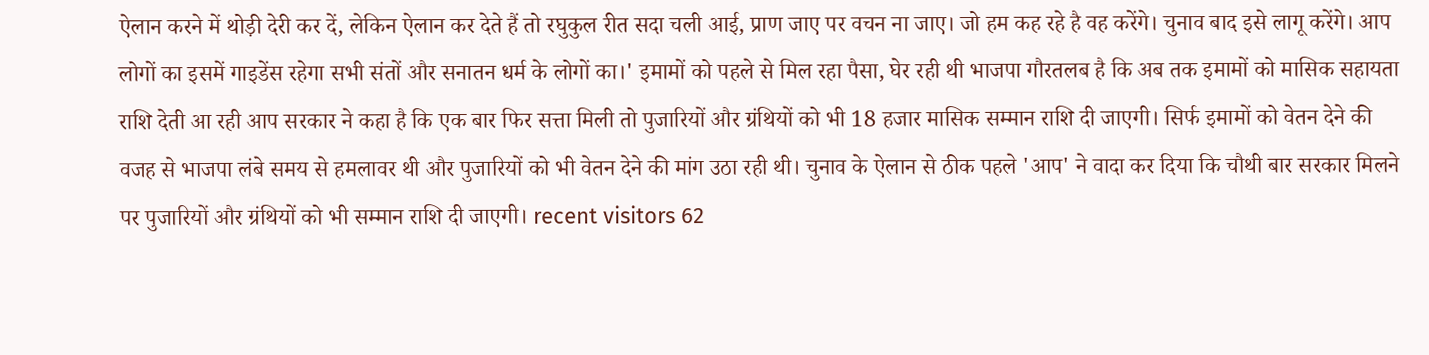ऐलान करने में थोड़ी देरी कर दें, लेकिन ऐलान कर देते हैं तो रघुकुल रीत सदा चली आई, प्राण जाए पर वचन ना जाए। जो हम कह रहे है वह करेंगे। चुनाव बाद इसे लागू करेंगे। आप लोगों का इसमें गाइडेंस रहेगा सभी संतों और सनातन धर्म के लोगों का।' इमामों को पहले से मिल रहा पैसा, घेर रही थी भाजपा गौरतलब है कि अब तक इमामों को मासिक सहायता राशि देती आ रही आप सरकार ने कहा है कि एक बार फिर सत्ता मिली तो पुजारियों और ग्रंथियों को भी 18 हजार मासिक सम्मान राशि दी जाएगी। सिर्फ इमामों को वेतन देने की वजह से भाजपा लंबे समय से हमलावर थी और पुजारियों को भी वेतन देने की मांग उठा रही थी। चुनाव के ऐलान से ठीक पहले 'आप' ने वादा कर दिया कि चौथी बार सरकार मिलने पर पुजारियों और ग्रंथियों को भी सम्मान राशि दी जाएगी। recent visitors 62